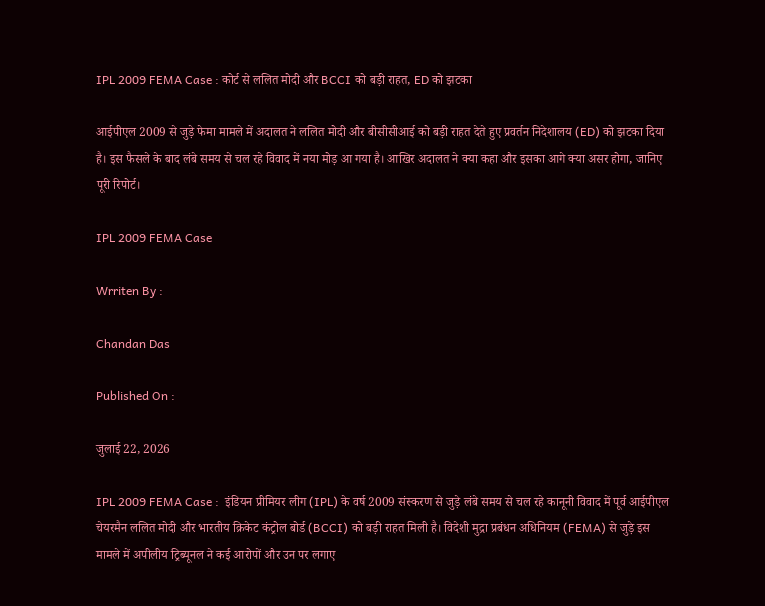IPL 2009 FEMA Case : कोर्ट से ललित मोदी और BCCI को बड़ी राहत, ED को झटका

आईपीएल 2009 से जुड़े फेमा मामले में अदालत ने ललित मोदी और बीसीसीआई को बड़ी राहत देते हुए प्रवर्तन निदेशालय (ED) को झटका दिया है। इस फैसले के बाद लंबे समय से चल रहे विवाद में नया मोड़ आ गया है। आखिर अदालत ने क्या कहा और इसका आगे क्या असर होगा, जानिए पूरी रिपोर्ट।

IPL 2009 FEMA Case

Wrriten By :

Chandan Das

Published On :

जुलाई 22, 2026

IPL 2009 FEMA Case :  इंडियन प्रीमियर लीग (IPL) के वर्ष 2009 संस्करण से जुड़े लंबे समय से चल रहे कानूनी विवाद में पूर्व आईपीएल चेयरमैन ललित मोदी और भारतीय क्रिकेट कंट्रोल बोर्ड (BCCI) को बड़ी राहत मिली है। विदेशी मुद्रा प्रबंधन अधिनियम (FEMA) से जुड़े इस मामले में अपीलीय ट्रिब्यूनल ने कई आरोपों और उन पर लगाए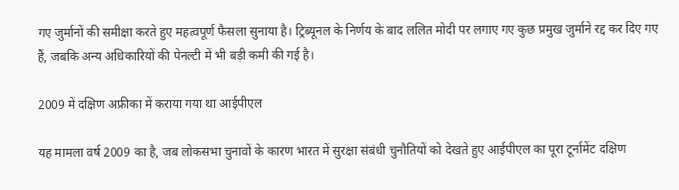गए जुर्मानों की समीक्षा करते हुए महत्वपूर्ण फैसला सुनाया है। ट्रिब्यूनल के निर्णय के बाद ललित मोदी पर लगाए गए कुछ प्रमुख जुर्माने रद्द कर दिए गए हैं, जबकि अन्य अधिकारियों की पेनल्टी में भी बड़ी कमी की गई है।

2009 में दक्षिण अफ्रीका में कराया गया था आईपीएल

यह मामला वर्ष 2009 का है, जब लोकसभा चुनावों के कारण भारत में सुरक्षा संबंधी चुनौतियों को देखते हुए आईपीएल का पूरा टूर्नामेंट दक्षिण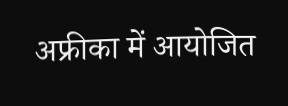अफ्रीका में आयोजित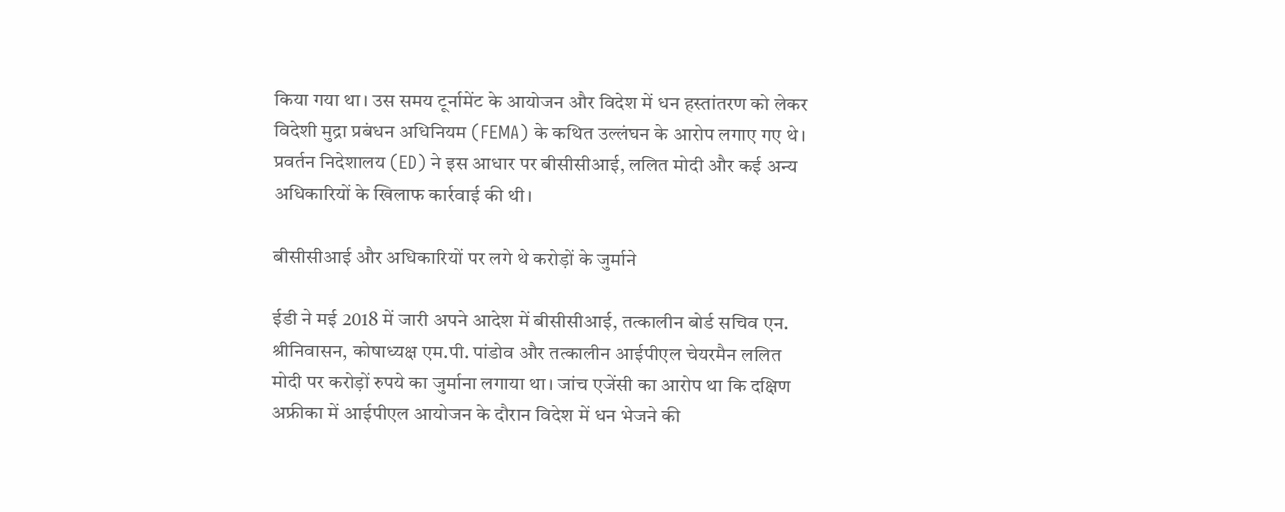किया गया था। उस समय टूर्नामेंट के आयोजन और विदेश में धन हस्तांतरण को लेकर विदेशी मुद्रा प्रबंधन अधिनियम (FEMA) के कथित उल्लंघन के आरोप लगाए गए थे। प्रवर्तन निदेशालय (ED) ने इस आधार पर बीसीसीआई, ललित मोदी और कई अन्य अधिकारियों के खिलाफ कार्रवाई की थी।

बीसीसीआई और अधिकारियों पर लगे थे करोड़ों के जुर्माने

ईडी ने मई 2018 में जारी अपने आदेश में बीसीसीआई, तत्कालीन बोर्ड सचिव एन. श्रीनिवासन, कोषाध्यक्ष एम.पी. पांडोव और तत्कालीन आईपीएल चेयरमैन ललित मोदी पर करोड़ों रुपये का जुर्माना लगाया था। जांच एजेंसी का आरोप था कि दक्षिण अफ्रीका में आईपीएल आयोजन के दौरान विदेश में धन भेजने की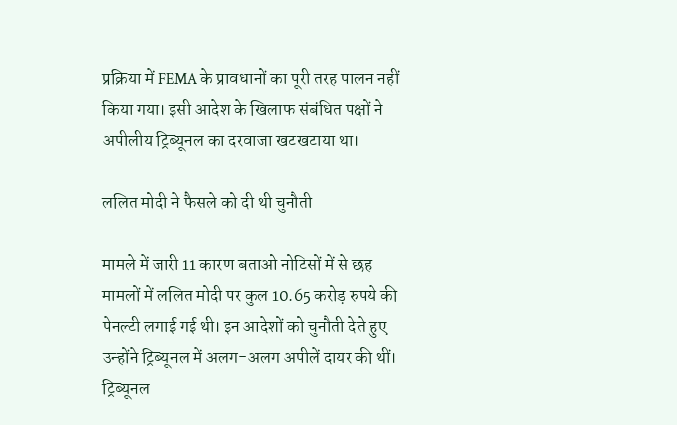प्रक्रिया में FEMA के प्रावधानों का पूरी तरह पालन नहीं किया गया। इसी आदेश के खिलाफ संबंधित पक्षों ने अपीलीय ट्रिब्यूनल का दरवाजा खटखटाया था।

ललित मोदी ने फैसले को दी थी चुनौती

मामले में जारी 11 कारण बताओ नोटिसों में से छह मामलों में ललित मोदी पर कुल 10.65 करोड़ रुपये की पेनल्टी लगाई गई थी। इन आदेशों को चुनौती देते हुए उन्होंने ट्रिब्यूनल में अलग-अलग अपीलें दायर की थीं। ट्रिब्यूनल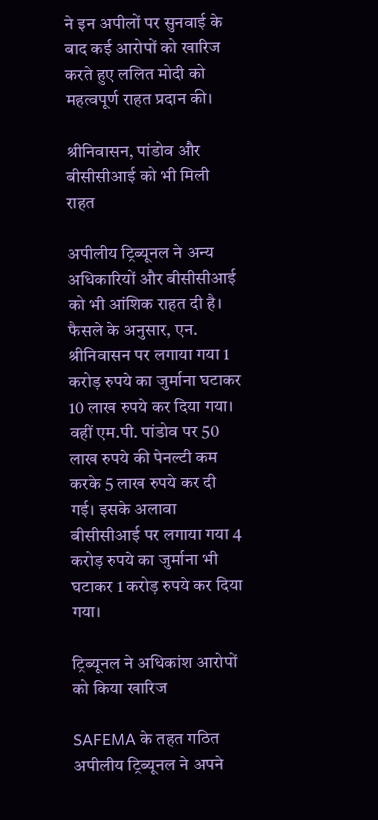ने इन अपीलों पर सुनवाई के बाद कई आरोपों को खारिज करते हुए ललित मोदी को महत्वपूर्ण राहत प्रदान की।

श्रीनिवासन, पांडोव और बीसीसीआई को भी मिली राहत

अपीलीय ट्रिब्यूनल ने अन्य अधिकारियों और बीसीसीआई को भी आंशिक राहत दी है। फैसले के अनुसार, एन. श्रीनिवासन पर लगाया गया 1 करोड़ रुपये का जुर्माना घटाकर 10 लाख रुपये कर दिया गया। वहीं एम.पी. पांडोव पर 50 लाख रुपये की पेनल्टी कम करके 5 लाख रुपये कर दी गई। इसके अलावा बीसीसीआई पर लगाया गया 4 करोड़ रुपये का जुर्माना भी घटाकर 1 करोड़ रुपये कर दिया गया।

ट्रिब्यूनल ने अधिकांश आरोपों को किया खारिज

SAFEMA के तहत गठित अपीलीय ट्रिब्यूनल ने अपने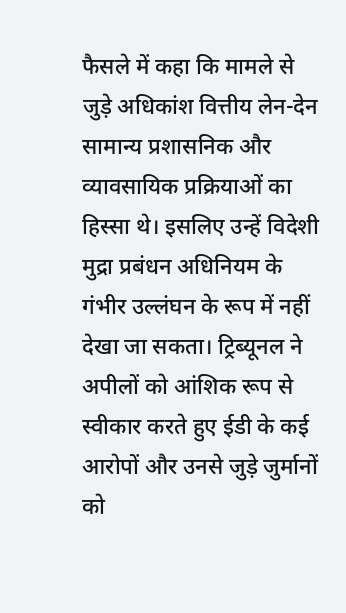फैसले में कहा कि मामले से जुड़े अधिकांश वित्तीय लेन-देन सामान्य प्रशासनिक और व्यावसायिक प्रक्रियाओं का हिस्सा थे। इसलिए उन्हें विदेशी मुद्रा प्रबंधन अधिनियम के गंभीर उल्लंघन के रूप में नहीं देखा जा सकता। ट्रिब्यूनल ने अपीलों को आंशिक रूप से स्वीकार करते हुए ईडी के कई आरोपों और उनसे जुड़े जुर्मानों को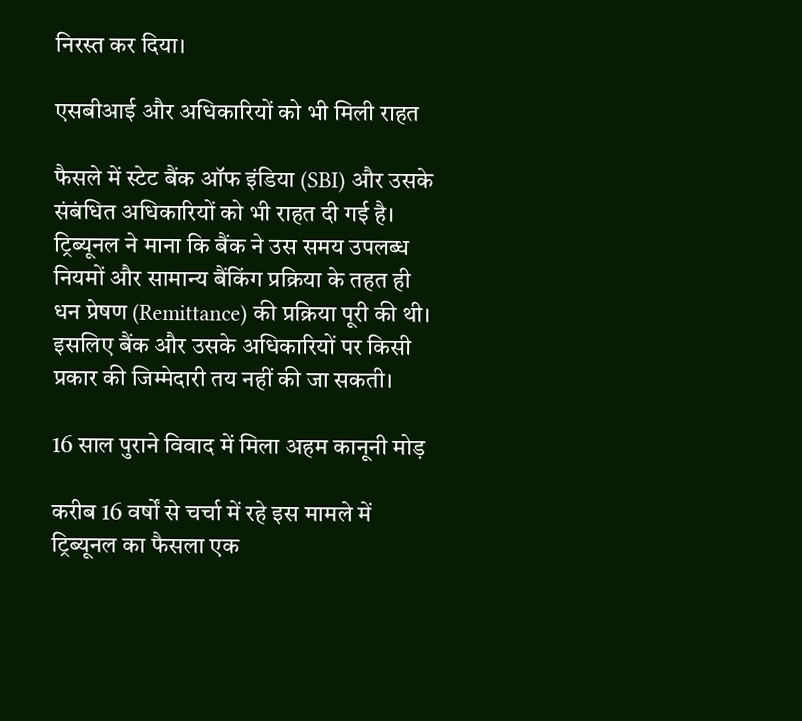निरस्त कर दिया।

एसबीआई और अधिकारियों को भी मिली राहत

फैसले में स्टेट बैंक ऑफ इंडिया (SBI) और उसके संबंधित अधिकारियों को भी राहत दी गई है। ट्रिब्यूनल ने माना कि बैंक ने उस समय उपलब्ध नियमों और सामान्य बैंकिंग प्रक्रिया के तहत ही धन प्रेषण (Remittance) की प्रक्रिया पूरी की थी। इसलिए बैंक और उसके अधिकारियों पर किसी प्रकार की जिम्मेदारी तय नहीं की जा सकती।

16 साल पुराने विवाद में मिला अहम कानूनी मोड़

करीब 16 वर्षों से चर्चा में रहे इस मामले में ट्रिब्यूनल का फैसला एक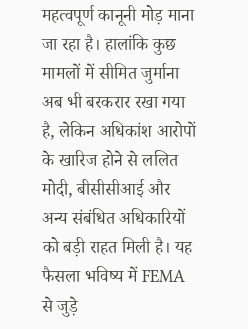महत्वपूर्ण कानूनी मोड़ माना जा रहा है। हालांकि कुछ मामलों में सीमित जुर्माना अब भी बरकरार रखा गया है, लेकिन अधिकांश आरोपों के खारिज होने से ललित मोदी, बीसीसीआई और अन्य संबंधित अधिकारियों को बड़ी राहत मिली है। यह फैसला भविष्य में FEMA से जुड़े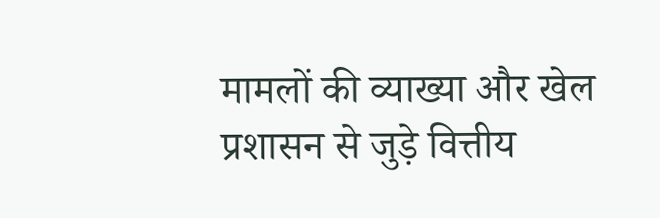मामलों की व्याख्या और खेल प्रशासन से जुड़े वित्तीय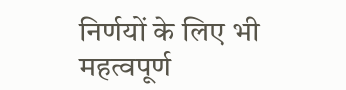निर्णयों के लिए भी महत्वपूर्ण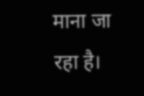माना जा रहा है।